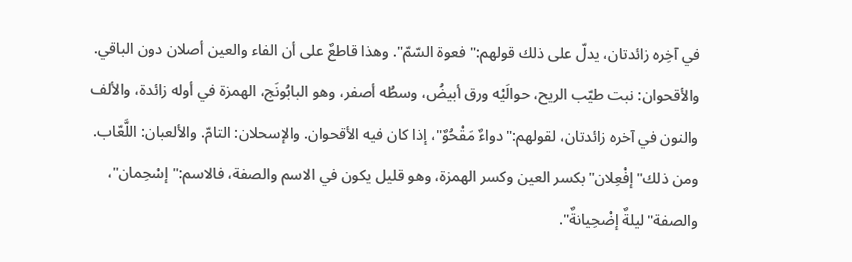في آخِره زائدتان، يدلّ على ذلك قولهم:"فعوة السّمّ". وهذا قاطعٌ على أن الفاء والعين أصلان دون الباقي. والأقحوان: نبت طيّب الريح، حوالَيْه ورق أبيضُ، وسطُه أصفر، وهو البابُونَج، الهمزة في أوله زائدة، والألف والنون في آخره زائدتان، لقولهم:"دواءٌ مَقْحُوٌ"، إذا كان فيه الأقحوان. والإسحلان: التامّ. والألعبان: اللَّعّاب.
ومن ذلك"إفْعِلان"بكسر العين وكسر الهمزة، وهو قليل يكون في الاسم والصفة، فالاسم:"إسْحِمان"، والصفة"ليلةٌ إضْحِيانةٌ".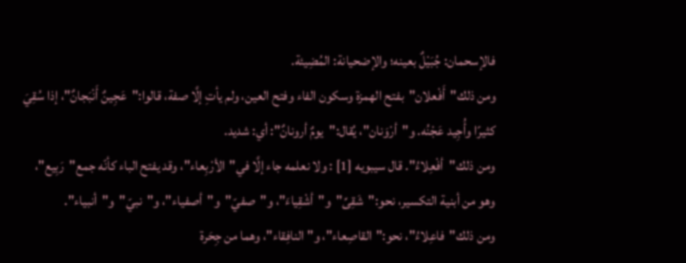فالإسحمان: جُبَيْلٌ بعينه؛ والإضحيانة: المُضِيئة.
ومن ذلك"أَفْعلان"بفتح الهمزة وسكون الفاء وفتح العين، ولم يأتِ إلَّا صفة، قالوا:"عَجِينٌ أَنْبَجانٌ"، إذا سُقِيَ كثيرًا وأُجِيد عَجْنُه. و"أرْوَنان"، يُقال:"يومٌ أرونانٌ": أي: شديد.
ومن ذلك"أفْعِلاءُ". قال سيبويه [1] : ولا نعلمه جاء إلَّا في"الأرْبِعاء"، وقد يفتح الباء كأنّه جمع"رَبِيع"، وهو من أبنية التكسير، نحو:"شَقِىِّ"و"أشْقِياءَ"، و"صفيّ"و"أصفياء"، و"نبيّ"و"أنبياء".
ومن ذلك"فاعِلاءُ"، نحو:"القاصِعاء"، و"النافِقاء"، وهما من جِحَرة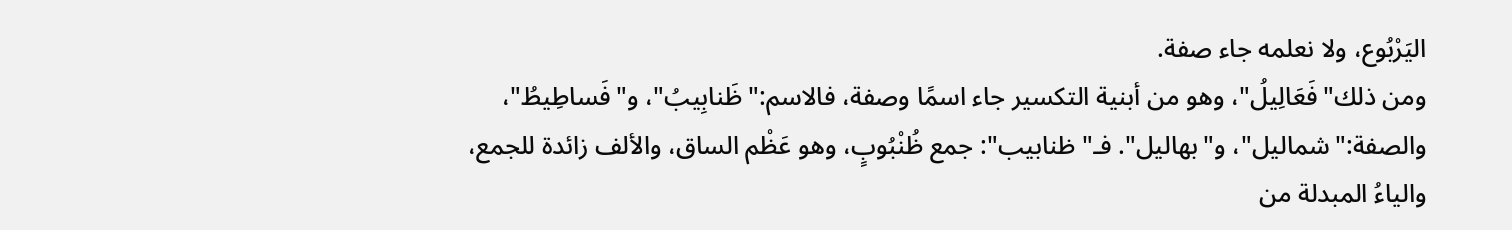اليَرْبُوع، ولا نعلمه جاء صفة.
ومن ذلك"فَعَالِيلُ"، وهو من أبنية التكسير جاء اسمًا وصفة، فالاسم:"ظَنابِيبُ"، و"فَساطِيطُ"، والصفة:"شماليل"، و"بهاليل". فـ"ظنابيب": جمع ظُنْبُوبٍ، وهو عَظْم الساق، والألف زائدة للجمع، والياءُ المبدلة من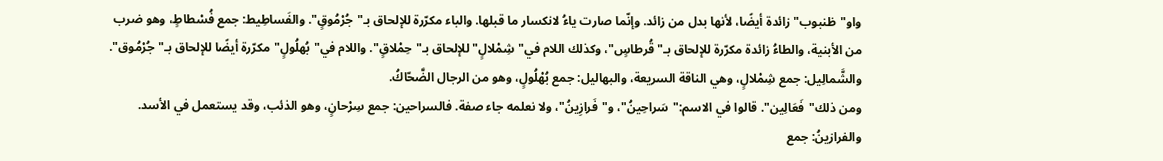واو"ظنبوب"زائدة أيضًا، لأنها بدل من زائد. وإنّما صارت ياءُ لانكسار ما قبلها. والباء مكرّرة للإلحاق بـ"جُرْمُوقٍ". والفَساطِيط: جمع فُسْطاطٍ، وهو ضرب من الأبنية، والطاءُ زائدة مكرّرة للإلحاق بـ"قُرطاسٍ"، وكذلك اللام في"شِمْلالٍ"للإلحاق بـ"حِمْلاقٍ". واللام في"بُهلُولٍ"مكرّرة أيضًا للإلحاق بـ"جُرْمُوق". والشَّمالِيل: جمع شِمْلالٍ، وهي الناقة السريعة، والبهاليل: جمع بُهْلُولٍ، وهو من الرجال الضَّحّاكُ.
ومن ذلك"فَعَالِين". قالوا في الاسم:"سَراحِينُ"، و"فَرازِينُ"، ولا نعلمه جاء صفة. فالسراحين: جمع سِرْحانٍ، وهو الذئب، وقد يستعمل في الأسد. والفرازينُ: جمع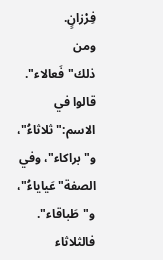فِرْزانٍ.
ومن ذلك"فَعالاء". قالوا في الاسم:"ثلاثاءُ"، و"براكاء"، وفي الصفة"عَياياءُ"، و"طَباقاء". فالثلاثاء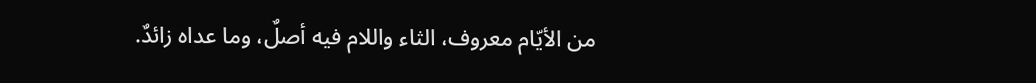من الأيّام معروف، الثاء واللام فيه أصلٌ، وما عداه زائدٌ.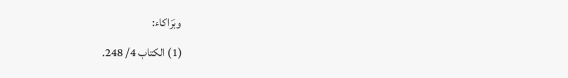وبَرَاكاء:
(1) الكتاب 4/ 248.